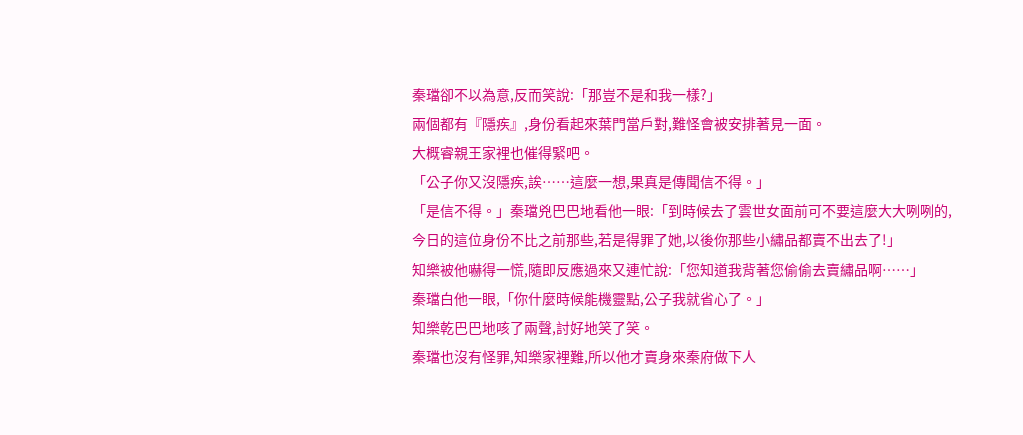秦璫卻不以為意,反而笑說:「那豈不是和我一樣?」
兩個都有『隱疾』,身份看起來葉門當戶對,難怪會被安排著見一面。
大概睿親王家裡也催得緊吧。
「公子你又沒隱疾,誒……這麼一想,果真是傳聞信不得。」
「是信不得。」秦璫兇巴巴地看他一眼:「到時候去了雲世女面前可不要這麼大大咧咧的,今日的這位身份不比之前那些,若是得罪了她,以後你那些小繡品都賣不出去了!」
知樂被他嚇得一慌,隨即反應過來又連忙說:「您知道我背著您偷偷去賣繡品啊……」
秦璫白他一眼,「你什麼時候能機靈點,公子我就省心了。」
知樂乾巴巴地咳了兩聲,討好地笑了笑。
秦璫也沒有怪罪,知樂家裡難,所以他才賣身來秦府做下人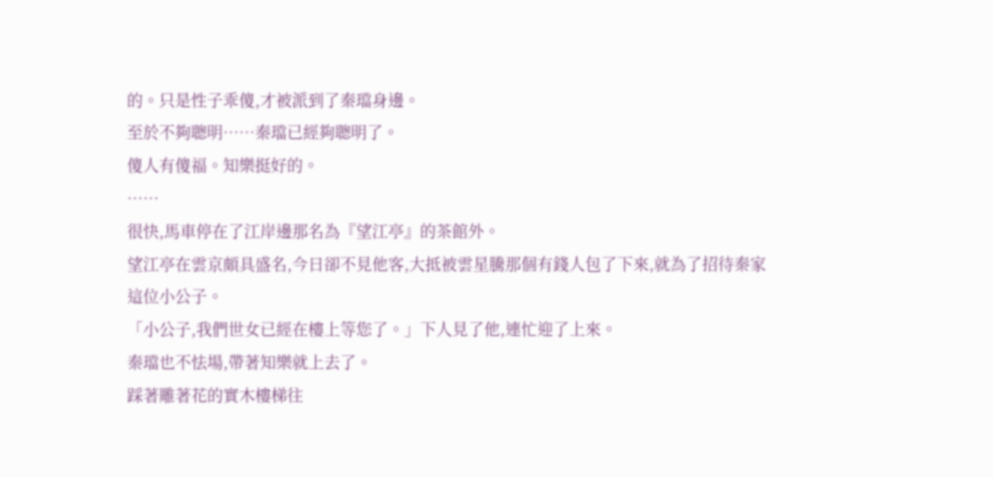的。只是性子乖傻,才被派到了秦璫身邊。
至於不夠聰明……秦璫已經夠聰明了。
傻人有傻福。知樂挺好的。
……
很快,馬車停在了江岸邊那名為『望江亭』的茶館外。
望江亭在雲京頗具盛名,今日卻不見他客,大抵被雲星騰那個有錢人包了下來,就為了招待秦家這位小公子。
「小公子,我們世女已經在樓上等您了。」下人見了他,連忙迎了上來。
秦璫也不怯場,帶著知樂就上去了。
踩著雕著花的實木樓梯往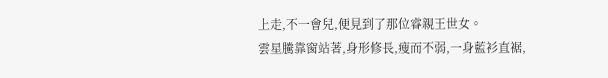上走,不一會兒,便見到了那位睿親王世女。
雲星騰靠窗站著,身形修長,瘦而不弱,一身藍衫直裾,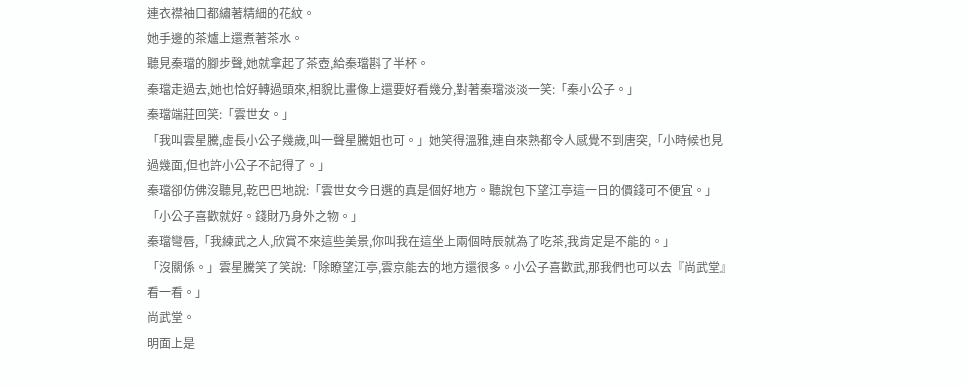連衣襟袖口都繡著精細的花紋。
她手邊的茶爐上還煮著茶水。
聽見秦璫的腳步聲,她就拿起了茶壺,給秦璫斟了半杯。
秦璫走過去,她也恰好轉過頭來,相貌比畫像上還要好看幾分,對著秦璫淡淡一笑:「秦小公子。」
秦璫端莊回笑:「雲世女。」
「我叫雲星騰,虛長小公子幾歲,叫一聲星騰姐也可。」她笑得溫雅,連自來熟都令人感覺不到唐突,「小時候也見過幾面,但也許小公子不記得了。」
秦璫卻仿佛沒聽見,乾巴巴地說:「雲世女今日選的真是個好地方。聽說包下望江亭這一日的價錢可不便宜。」
「小公子喜歡就好。錢財乃身外之物。」
秦璫彎唇,「我練武之人,欣賞不來這些美景,你叫我在這坐上兩個時辰就為了吃茶,我肯定是不能的。」
「沒關係。」雲星騰笑了笑說:「除瞭望江亭,雲京能去的地方還很多。小公子喜歡武,那我們也可以去『尚武堂』看一看。」
尚武堂。
明面上是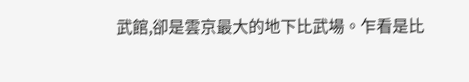武館,卻是雲京最大的地下比武場。乍看是比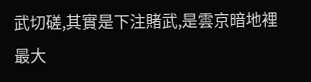武切磋,其實是下注賭武,是雲京暗地裡最大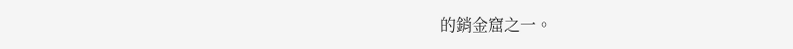的銷金窟之一。